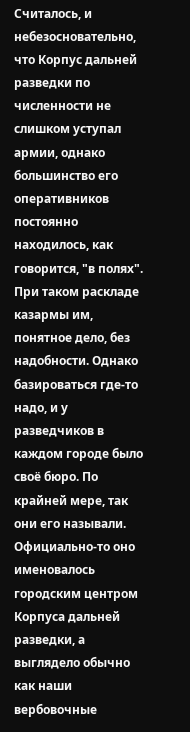Считалось, и небезосновательно, что Корпус дальней разведки по численности не слишком уступал армии, однако большинство его оперативников постоянно находилось, как говорится, "в полях". При таком раскладе казармы им, понятное дело, без надобности. Однако базироваться где-то надо, и у разведчиков в каждом городе было своё бюро. По крайней мере, так они его называли. Официально-то оно именовалось городским центром Корпуса дальней разведки, а выглядело обычно как наши вербовочные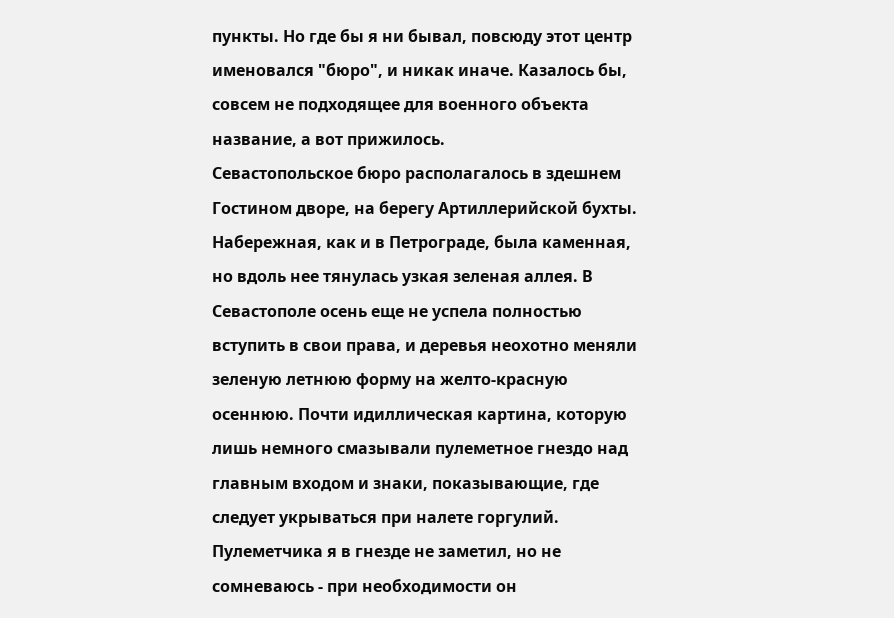пункты. Но где бы я ни бывал, повсюду этот центр именовался "бюро", и никак иначе. Казалось бы, совсем не подходящее для военного объекта название, а вот прижилось.
Севастопольское бюро располагалось в здешнем Гостином дворе, на берегу Артиллерийской бухты. Набережная, как и в Петрограде, была каменная, но вдоль нее тянулась узкая зеленая аллея. В Севастополе осень еще не успела полностью вступить в свои права, и деревья неохотно меняли зеленую летнюю форму на желто-красную осеннюю. Почти идиллическая картина, которую лишь немного смазывали пулеметное гнездо над главным входом и знаки, показывающие, где следует укрываться при налете горгулий. Пулеметчика я в гнезде не заметил, но не сомневаюсь - при необходимости он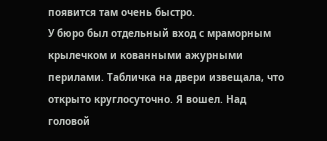появится там очень быстро.
У бюро был отдельный вход с мраморным крылечком и кованными ажурными перилами. Табличка на двери извещала, что открыто круглосуточно. Я вошел. Над головой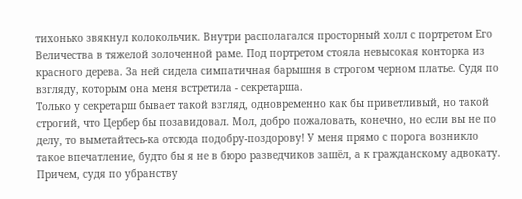тихонько звякнул колокольчик. Внутри располагался просторный холл с портретом Его Величества в тяжелой золоченной раме. Под портретом стояла невысокая конторка из красного дерева. За ней сидела симпатичная барышня в строгом черном платье. Судя по взгляду, которым она меня встретила - секретарша.
Только у секретарш бывает такой взгляд, одновременно как бы приветливый, но такой строгий, что Цербер бы позавидовал. Мол, добро пожаловать, конечно, но если вы не по делу, то выметайтесь-ка отсюда подобру-поздорову! У меня прямо с порога возникло такое впечатление, будто бы я не в бюро разведчиков зашёл, а к гражданскому адвокату. Причем, судя по убранству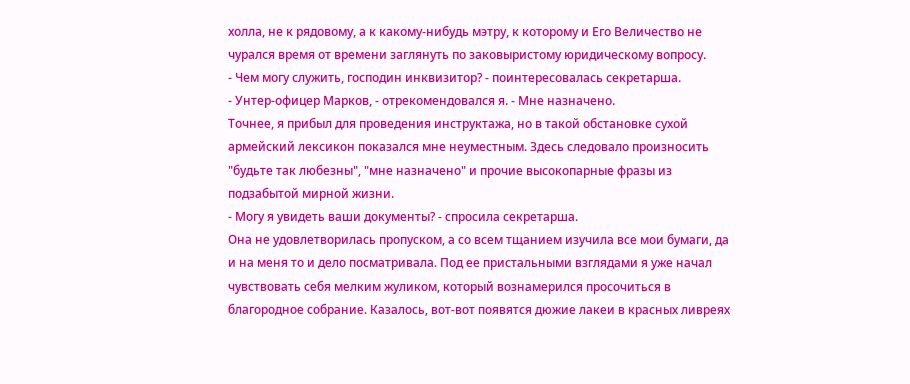холла, не к рядовому, а к какому-нибудь мэтру, к которому и Его Величество не чурался время от времени заглянуть по заковыристому юридическому вопросу.
- Чем могу служить, господин инквизитор? - поинтересовалась секретарша.
- Унтер-офицер Марков, - отрекомендовался я. - Мне назначено.
Точнее, я прибыл для проведения инструктажа, но в такой обстановке сухой армейский лексикон показался мне неуместным. Здесь следовало произносить "будьте так любезны", "мне назначено" и прочие высокопарные фразы из подзабытой мирной жизни.
- Могу я увидеть ваши документы? - спросила секретарша.
Она не удовлетворилась пропуском, а со всем тщанием изучила все мои бумаги, да и на меня то и дело посматривала. Под ее пристальными взглядами я уже начал чувствовать себя мелким жуликом, который вознамерился просочиться в благородное собрание. Казалось, вот-вот появятся дюжие лакеи в красных ливреях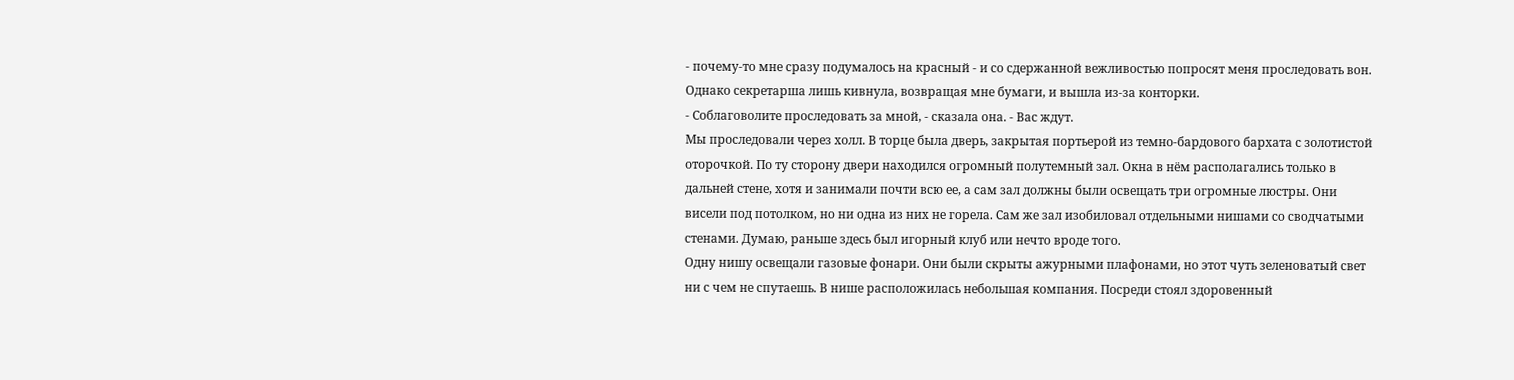- почему-то мне сразу подумалось на красный - и со сдержанной вежливостью попросят меня проследовать вон. Однако секретарша лишь кивнула, возвращая мне бумаги, и вышла из-за конторки.
- Соблаговолите проследовать за мной, - сказала она. - Вас ждут.
Мы проследовали через холл. В торце была дверь, закрытая портьерой из темно-бардового бархата с золотистой оторочкой. По ту сторону двери находился огромный полутемный зал. Окна в нём располагались только в дальней стене, хотя и занимали почти всю ее, а сам зал должны были освещать три огромные люстры. Они висели под потолком, но ни одна из них не горела. Сам же зал изобиловал отдельными нишами со сводчатыми стенами. Думаю, раньше здесь был игорный клуб или нечто вроде того.
Одну нишу освещали газовые фонари. Они были скрыты ажурными плафонами, но этот чуть зеленоватый свет ни с чем не спутаешь. В нише расположилась небольшая компания. Посреди стоял здоровенный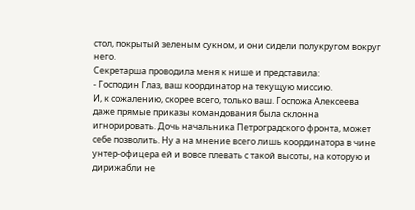стол, покрытый зеленым сукном, и они сидели полукругом вокруг него.
Секретарша проводила меня к нише и представила:
- Господин Глаз, ваш координатор на текущую миссию.
И, к сожалению, скорее всего, только ваш. Госпожа Алексеева даже прямые приказы командования была склонна игнорировать. Дочь начальника Петроградского фронта, может себе позволить. Ну а на мнение всего лишь координатора в чине унтер-офицера ей и вовсе плевать с такой высоты, на которую и дирижабли не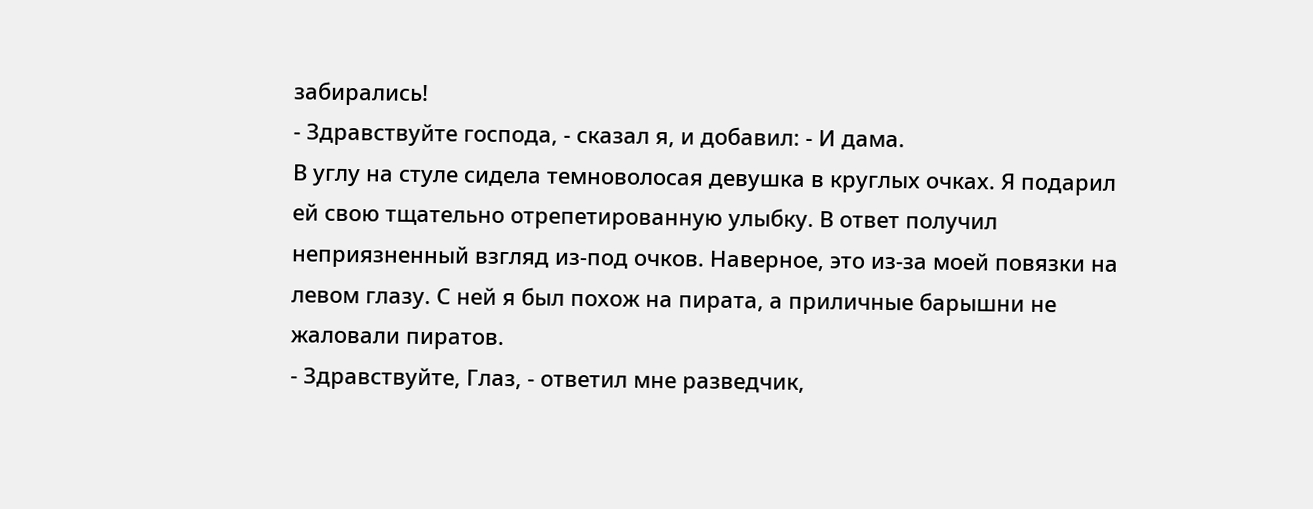забирались!
- Здравствуйте господа, - сказал я, и добавил: - И дама.
В углу на стуле сидела темноволосая девушка в круглых очках. Я подарил ей свою тщательно отрепетированную улыбку. В ответ получил неприязненный взгляд из-под очков. Наверное, это из-за моей повязки на левом глазу. С ней я был похож на пирата, а приличные барышни не жаловали пиратов.
- Здравствуйте, Глаз, - ответил мне разведчик,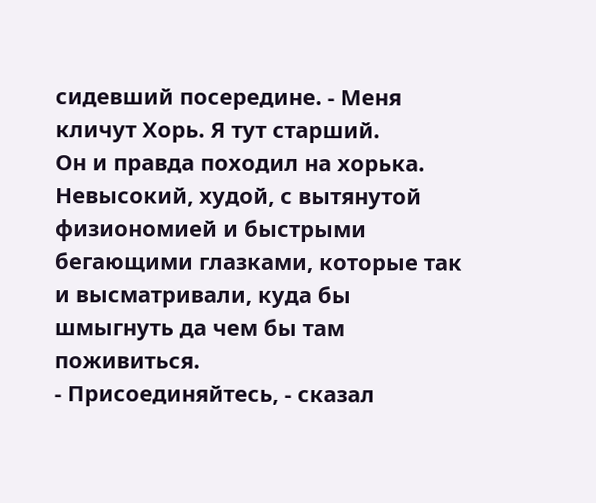сидевший посередине. - Меня кличут Хорь. Я тут старший.
Он и правда походил на хорька. Невысокий, худой, с вытянутой физиономией и быстрыми бегающими глазками, которые так и высматривали, куда бы шмыгнуть да чем бы там поживиться.
- Присоединяйтесь, - сказал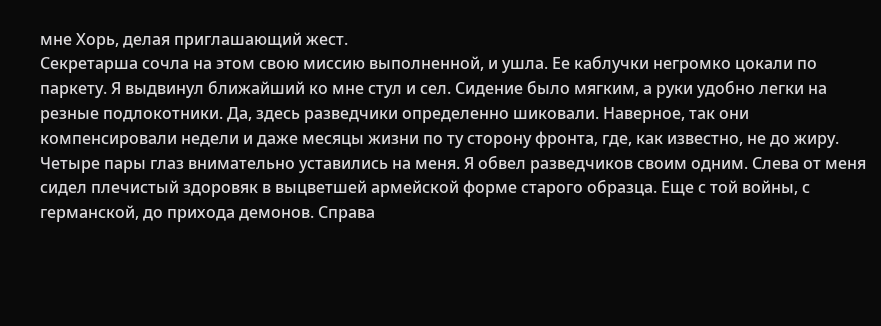мне Хорь, делая приглашающий жест.
Секретарша сочла на этом свою миссию выполненной, и ушла. Ее каблучки негромко цокали по паркету. Я выдвинул ближайший ко мне стул и сел. Сидение было мягким, а руки удобно легки на резные подлокотники. Да, здесь разведчики определенно шиковали. Наверное, так они компенсировали недели и даже месяцы жизни по ту сторону фронта, где, как известно, не до жиру.
Четыре пары глаз внимательно уставились на меня. Я обвел разведчиков своим одним. Слева от меня сидел плечистый здоровяк в выцветшей армейской форме старого образца. Еще с той войны, с германской, до прихода демонов. Справа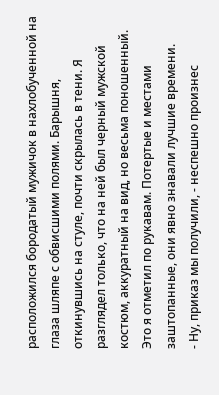расположился бородатый мужичок в нахлобученной на глаза шляпе с обвисшими полями. Барышня, откинувшись на стуле, почти скрылась в тени. Я разглядел только, что на ней был черный мужской костюм, аккуратный на вид, но весьма поношенный. Это я отметил по рукавам. Потертые и местами заштопанные, они явно знавали лучшие времени.
- Ну, приказ мы получили, - неспешно произнес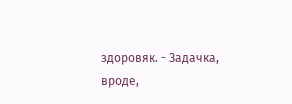здоровяк. - Задачка, вроде,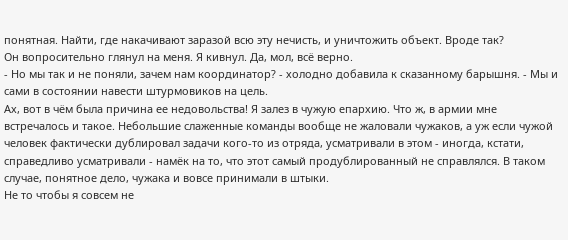понятная. Найти, где накачивают заразой всю эту нечисть, и уничтожить объект. Вроде так?
Он вопросительно глянул на меня. Я кивнул. Да, мол, всё верно.
- Но мы так и не поняли, зачем нам координатор? - холодно добавила к сказанному барышня. - Мы и сами в состоянии навести штурмовиков на цель.
Ах, вот в чём была причина ее недовольства! Я залез в чужую епархию. Что ж, в армии мне встречалось и такое. Небольшие слаженные команды вообще не жаловали чужаков, а уж если чужой человек фактически дублировал задачи кого-то из отряда, усматривали в этом - иногда, кстати, справедливо усматривали - намёк на то, что этот самый продублированный не справлялся. В таком случае, понятное дело, чужака и вовсе принимали в штыки.
Не то чтобы я совсем не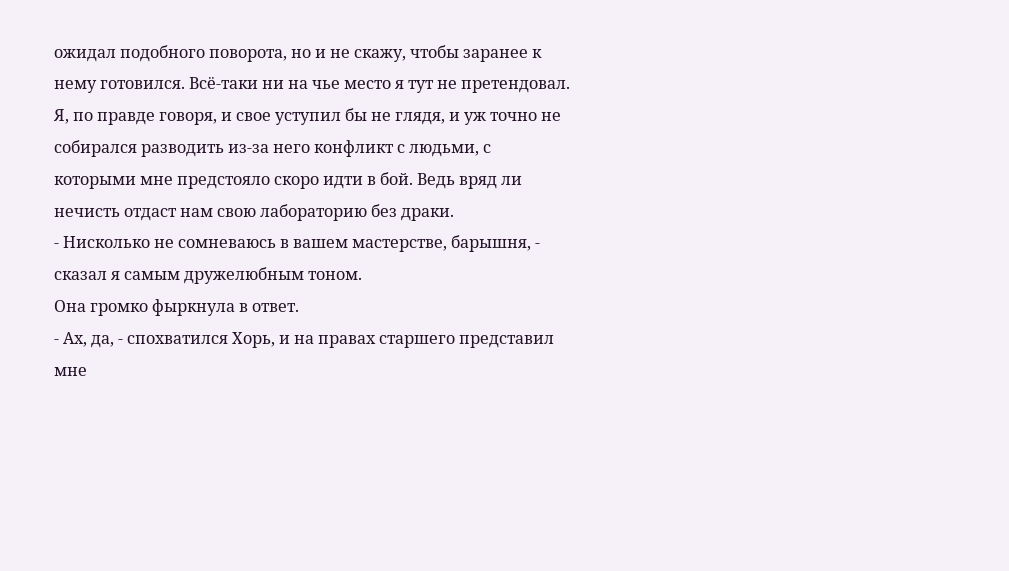ожидал подобного поворота, но и не скажу, чтобы заранее к нему готовился. Всё-таки ни на чье место я тут не претендовал. Я, по правде говоря, и свое уступил бы не глядя, и уж точно не собирался разводить из-за него конфликт с людьми, с которыми мне предстояло скоро идти в бой. Ведь вряд ли нечисть отдаст нам свою лабораторию без драки.
- Нисколько не сомневаюсь в вашем мастерстве, барышня, - сказал я самым дружелюбным тоном.
Она громко фыркнула в ответ.
- Ах, да, - спохватился Хорь, и на правах старшего представил мне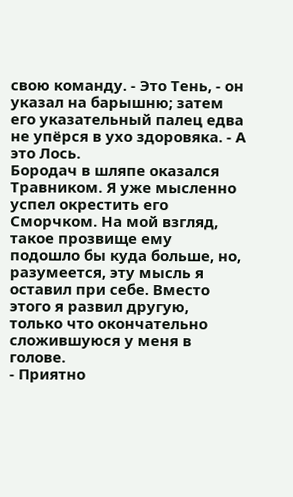свою команду. - Это Тень, - он указал на барышню; затем его указательный палец едва не упёрся в ухо здоровяка. - А это Лось.
Бородач в шляпе оказался Травником. Я уже мысленно успел окрестить его Сморчком. На мой взгляд, такое прозвище ему подошло бы куда больше, но, разумеется, эту мысль я оставил при себе. Вместо этого я развил другую, только что окончательно сложившуюся у меня в голове.
- Приятно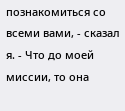познакомиться со всеми вами, - сказал я. - Что до моей миссии, то она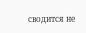сводится не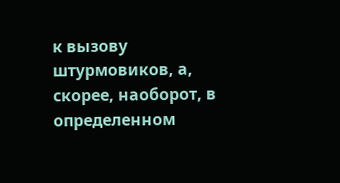к вызову штурмовиков, а, скорее, наоборот, в определенном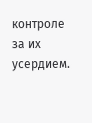контроле за их усердием.